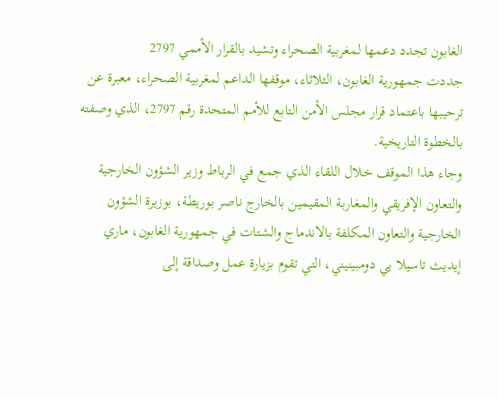الغابون تجدد دعمها لمغربية الصحراء وتشيد بالقرار الأممي 2797
جددت جمهورية الغابون، الثلاثاء، موقفها الداعم لمغربية الصحراء، معبرة عن ترحيبها باعتماد قرار مجلس الأمن التابع للأمم المتحدة رقم 2797، الذي وصفته بالخطوة التاريخية.
وجاء هذا الموقف خلال اللقاء الذي جمع في الرباط وزير الشؤون الخارجية والتعاون الإفريقي والمغاربة المقيمين بالخارج ناصر بوريطة، بوزيرة الشؤون الخارجية والتعاون المكلفة بالاندماج والشتات في جمهورية الغابون، ماري إيديث تاسيلا يي دومبينيني، التي تقوم بزيارة عمل وصداقة إلى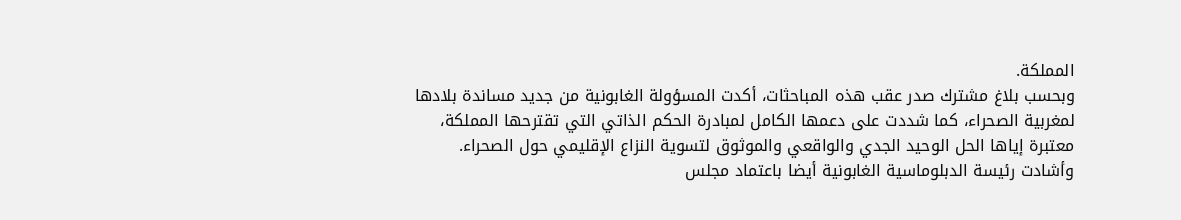المملكة.
وبحسب بلاغ مشترك صدر عقب هذه المباحثات، أكدت المسؤولة الغابونية من جديد مساندة بلادها لمغربية الصحراء، كما شددت على دعمها الكامل لمبادرة الحكم الذاتي التي تقترحها المملكة، معتبرة إياها الحل الوحيد الجدي والواقعي والموثوق لتسوية النزاع الإقليمي حول الصحراء.
وأشادت رئيسة الدبلوماسية الغابونية أيضا باعتماد مجلس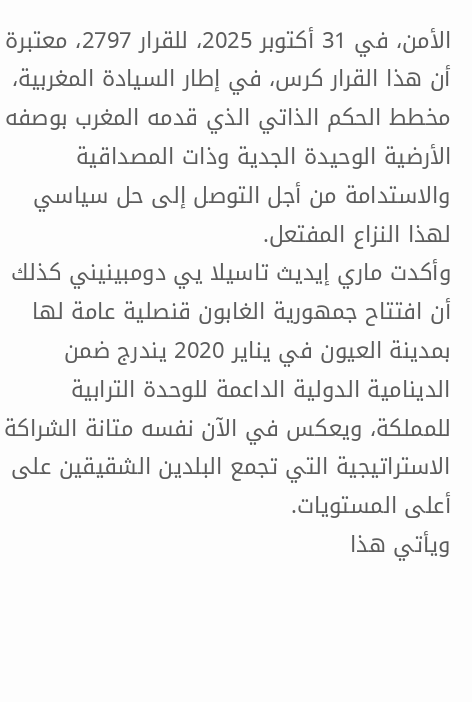الأمن، في 31 أكتوبر 2025، للقرار 2797، معتبرة أن هذا القرار كرس، في إطار السيادة المغربية، مخطط الحكم الذاتي الذي قدمه المغرب بوصفه الأرضية الوحيدة الجدية وذات المصداقية والاستدامة من أجل التوصل إلى حل سياسي لهذا النزاع المفتعل.
وأكدت ماري إيديث تاسيلا يي دومبينيني كذلك أن افتتاح جمهورية الغابون قنصلية عامة لها بمدينة العيون في يناير 2020 يندرج ضمن الدينامية الدولية الداعمة للوحدة الترابية للمملكة، ويعكس في الآن نفسه متانة الشراكة الاستراتيجية التي تجمع البلدين الشقيقين على أعلى المستويات.
ويأتي هذا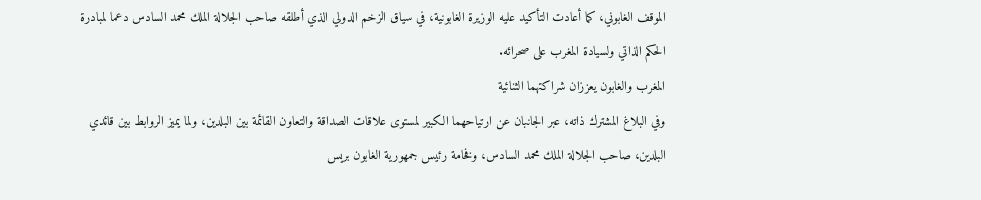الموقف الغابوني، كما أعادت التأكيد عليه الوزيرة الغابونية، في سياق الزخم الدولي الذي أطلقه صاحب الجلالة الملك محمد السادس دعما لمبادرة الحكم الذاتي ولسيادة المغرب على صحرائه.
المغرب والغابون يعززان شراكتهما الثنائية
وفي البلاغ المشترك ذاته، عبر الجانبان عن ارتياحهما الكبير لمستوى علاقات الصداقة والتعاون القائمة بين البلدين، ولما يميز الروابط بين قائدي البلدين، صاحب الجلالة الملك محمد السادس، وفخامة رئيس جمهورية الغابون بريس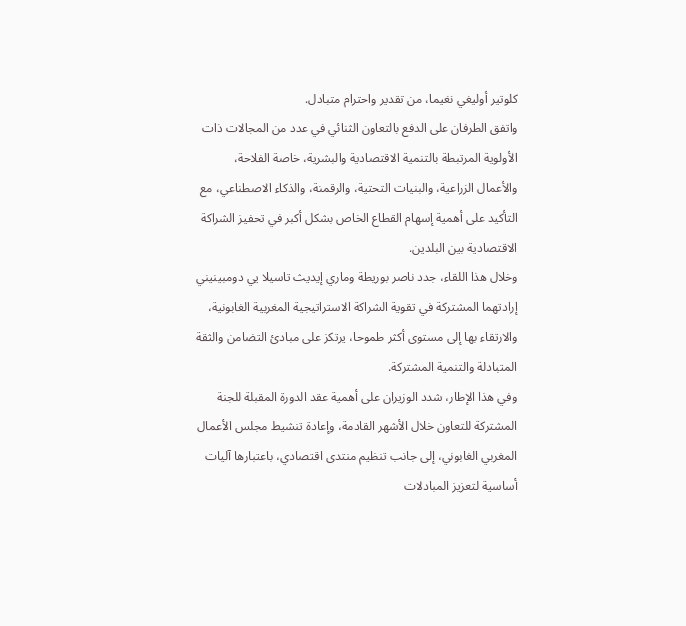كلوتير أوليغي نغيما، من تقدير واحترام متبادل.
واتفق الطرفان على الدفع بالتعاون الثنائي في عدد من المجالات ذات الأولوية المرتبطة بالتنمية الاقتصادية والبشرية، خاصة الفلاحة، والأعمال الزراعية، والبنيات التحتية، والرقمنة، والذكاء الاصطناعي، مع التأكيد على أهمية إسهام القطاع الخاص بشكل أكبر في تحفيز الشراكة الاقتصادية بين البلدين.
وخلال هذا اللقاء، جدد ناصر بوريطة وماري إيديث تاسيلا يي دومبينيني إرادتهما المشتركة في تقوية الشراكة الاستراتيجية المغربية الغابونية، والارتقاء بها إلى مستوى أكثر طموحا، يرتكز على مبادئ التضامن والثقة المتبادلة والتنمية المشتركة.
وفي هذا الإطار، شدد الوزيران على أهمية عقد الدورة المقبلة للجنة المشتركة للتعاون خلال الأشهر القادمة، وإعادة تنشيط مجلس الأعمال المغربي الغابوني، إلى جانب تنظيم منتدى اقتصادي، باعتبارها آليات أساسية لتعزيز المبادلات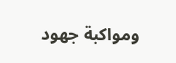ومواكبة جهود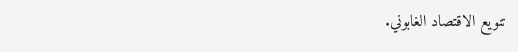تنويع الاقتصاد الغابوني.